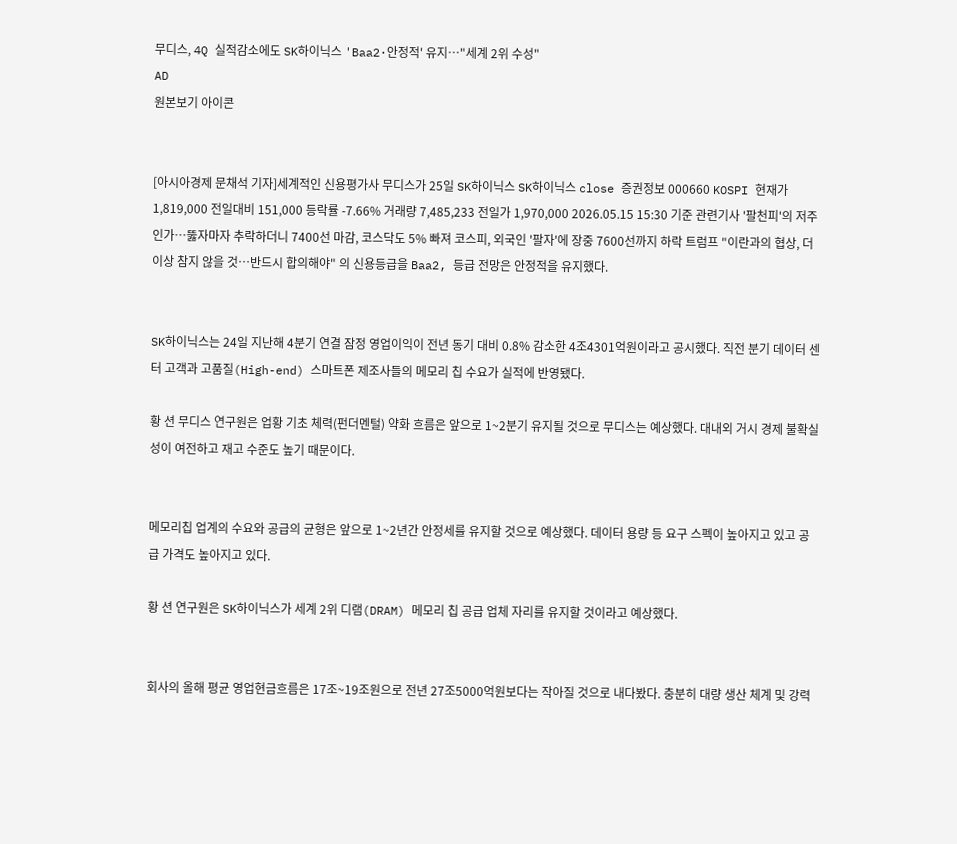무디스, 4Q 실적감소에도 SK하이닉스 'Baa2·안정적' 유지…"세계 2위 수성"
AD
원본보기 아이콘


[아시아경제 문채석 기자]세계적인 신용평가사 무디스가 25일 SK하이닉스 SK하이닉스 close 증권정보 000660 KOSPI 현재가 1,819,000 전일대비 151,000 등락률 -7.66% 거래량 7,485,233 전일가 1,970,000 2026.05.15 15:30 기준 관련기사 '팔천피'의 저주인가…뚫자마자 추락하더니 7400선 마감, 코스닥도 5% 빠져 코스피, 외국인 '팔자'에 장중 7600선까지 하락 트럼프 "이란과의 협상, 더이상 참지 않을 것…반드시 합의해야" 의 신용등급을 Baa2, 등급 전망은 안정적을 유지했다.


SK하이닉스는 24일 지난해 4분기 연결 잠정 영업이익이 전년 동기 대비 0.8% 감소한 4조4301억원이라고 공시했다. 직전 분기 데이터 센터 고객과 고품질(High-end) 스마트폰 제조사들의 메모리 칩 수요가 실적에 반영됐다.

황 션 무디스 연구원은 업황 기초 체력(펀더멘털) 약화 흐름은 앞으로 1~2분기 유지될 것으로 무디스는 예상했다. 대내외 거시 경제 불확실성이 여전하고 재고 수준도 높기 때문이다.


메모리칩 업계의 수요와 공급의 균형은 앞으로 1~2년간 안정세를 유지할 것으로 예상했다. 데이터 용량 등 요구 스펙이 높아지고 있고 공급 가격도 높아지고 있다.

황 션 연구원은 SK하이닉스가 세계 2위 디램(DRAM) 메모리 칩 공급 업체 자리를 유지할 것이라고 예상했다.


회사의 올해 평균 영업현금흐름은 17조~19조원으로 전년 27조5000억원보다는 작아질 것으로 내다봤다. 충분히 대량 생산 체계 및 강력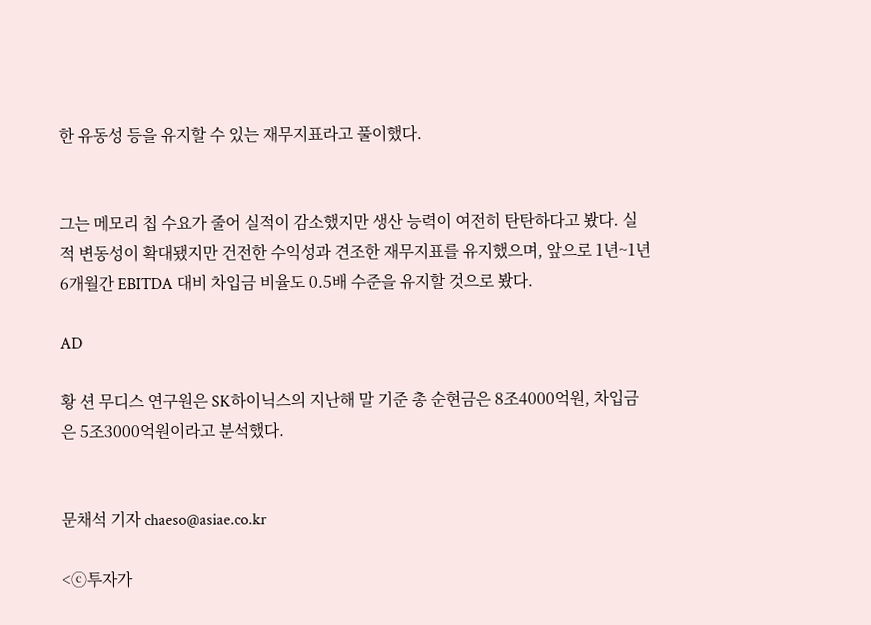한 유동성 등을 유지할 수 있는 재무지표라고 풀이했다.


그는 메모리 칩 수요가 줄어 실적이 감소했지만 생산 능력이 여전히 탄탄하다고 봤다. 실적 변동성이 확대됐지만 건전한 수익성과 견조한 재무지표를 유지했으며, 앞으로 1년~1년6개월간 EBITDA 대비 차입금 비율도 0.5배 수준을 유지할 것으로 봤다.

AD

황 션 무디스 연구원은 SK하이닉스의 지난해 말 기준 총 순현금은 8조4000억원, 차입금은 5조3000억원이라고 분석했다.


문채석 기자 chaeso@asiae.co.kr

<ⓒ투자가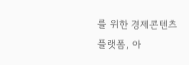를 위한 경제콘텐츠 플랫폼, 아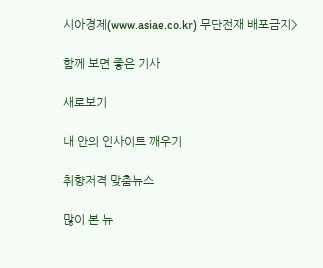시아경제(www.asiae.co.kr) 무단전재 배포금지>

함께 보면 좋은 기사

새로보기

내 안의 인사이트 깨우기

취향저격 맞춤뉴스

많이 본 뉴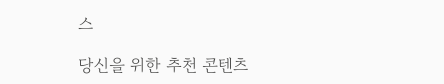스

당신을 위한 추천 콘텐츠